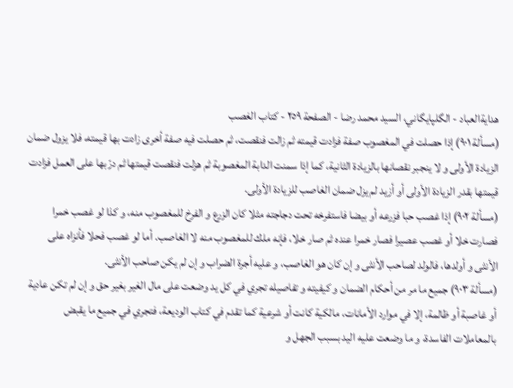هدايةالعباد - الگلپايگاني، السيد محمد رضا - الصفحة ٢٥٩ - كتاب الغصب
(مسألة ٩٠١) إذا حصلت في المغصوب صفة فزادت قيمته ثم زالت فنقصت، ثم حصلت فيه صفة أخرى زادت بها قيمته، فلا يزول ضمان الزيادة الأولى و لا ينجبر نقصانها بالزيادة الثانية، كما إذا سمنت الدابة المغصوبة ثم هزلت فنقصت قيمتها ثم درّبها على العمل فزادت قيمتها بقدر الزيادة الأولى أو أزيد لم يزل ضمان الغاصب للزيادة الأولى.
(مسألة ٩٠٢) إذا غصب حبا فزرعه أو بيضا فاستفرخه تحت دجاجته مثلا كان الزرع و الفرخ للمغصوب منه، و كذا لو غصب خمرا فصارت خلا أو غصب عصيرا فصار خمرا عنده ثم صار خلا، فإنه ملك للمغصوب منه لا الغاصب. أما لو غصب فحلا فأنزاه على الأنثى و أولدها، فالولد لصاحب الأنثى و إن كان هو الغاصب، و عليه أجرة الضراب و إن لم يكن صاحب الأنثى.
(مسألة ٩٠٣) جميع ما مر من أحكام الضمان و كيفيته و تفاصيله تجري في كل يد وضعت على مال الغير بغير حق و إن لم تكن عادية أو غاصبة أو ظالمة، إلا في موارد الأمانات، مالكية كانت أو شرعية كما تقدم في كتاب الوديعة، فتجري في جميع ما يقبض بالمعاملات الفاسدة، و ما وضعت عليه اليد بسبب الجهل و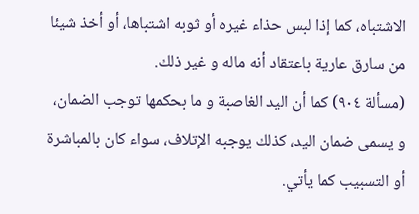الاشتباه، كما إذا لبس حذاء غيره أو ثوبه اشتباها، أو أخذ شيئا من سارق عارية باعتقاد أنه ماله و غير ذلك.
(مسألة ٩٠٤) كما أن اليد الغاصبة و ما بحكمها توجب الضمان، و يسمى ضمان اليد، كذلك يوجبه الإتلاف، سواء كان بالمباشرة أو التسبيب كما يأتي.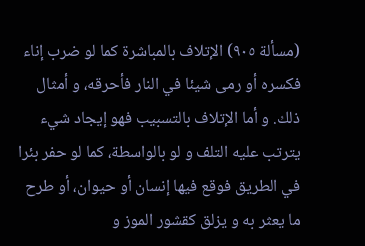(مسألة ٩٠٥) الإتلاف بالمباشرة كما لو ضرب إناء فكسره أو رمى شيئا في النار فأحرقه، و أمثال ذلك. و أما الإتلاف بالتسبيب فهو إيجاد شيء يترتب عليه التلف و لو بالواسطة، كما لو حفر بئرا في الطريق فوقع فيها إنسان أو حيوان، أو طرح ما يعثر به و يزلق كقشور الموز و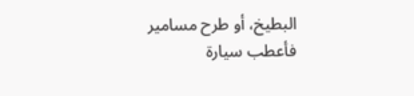البطيخ، أو طرح مسامير فأعطب سيارة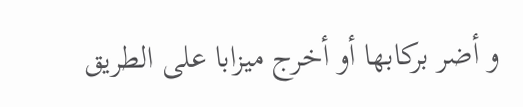و أضر بركابها أو أخرج ميزابا على الطريق